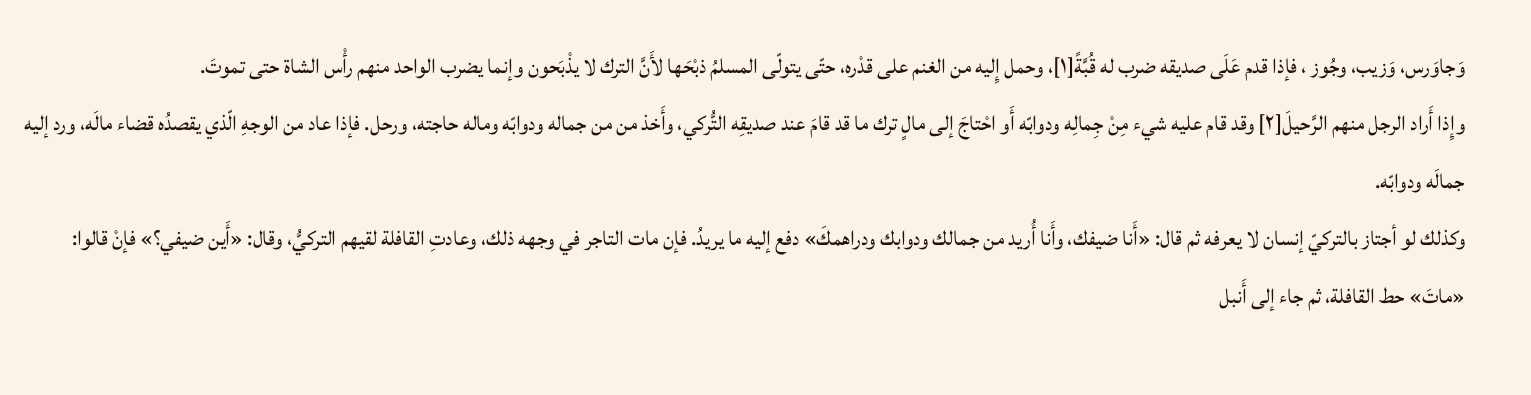وَجاوَرس، وَزيب، وجُوز ، فإذا قدم عَلَى صديقه ضرب له قُبَّةً[١]، وحمل إِليه من الغنم على قدْره، حتّى يتولّى المسلمُ ذبْحَها لأَنَّ الترك لا يذْبَحون وإنما يضرب الواحد منهم رأْس الشاة حتى تموتَ.
وإِذا أَراد الرجل منهم الرَّحيلَ[٢] وقد قام عليه شيء مِنْ جِمالِه ودوابّه أَو احْتاجَ إلى مالٍ ترك ما قد قامَ عند صديقِه التُّركي، وأَخذ من من جماله ودوابّه وماله حاجته، ورحل. فإذا عاد من الوجهِ الّذي يقصدُه قضاء مالَه، ورد إليه جمالَه ودوابّه.
وكذلك لو أجتاز بالتركيّ إنسان لا يعرفه ثم قال: «أَنا ضيفك، وأَنا أُريد من جمالك ودوابك ودراهمكَ» دفع إليه ما يريدُ. فإن مات التاجر في وجهه ذلك، وعادتِ القافلة لقيهم التركيُّ، وقال: «أَين ضيفي؟» فإنْ قالوا: «ماتَ» حط القافلة، ثم جاء إلى أَنبل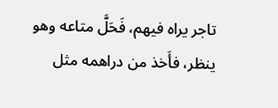تاجر يراه فيهم، فَحَلَّ متاعه وهو ينظر، فأَخذ من دراهمه مثل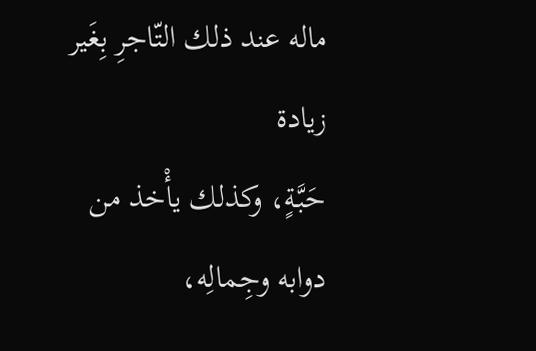ماله عند ذلك التّاجرِ بِغَير زيادة
حَبَّةٍ، وكذلك يأْخذ من دوابه وجِمالِه،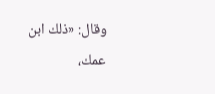وقال: «ذلك ابن عمك،